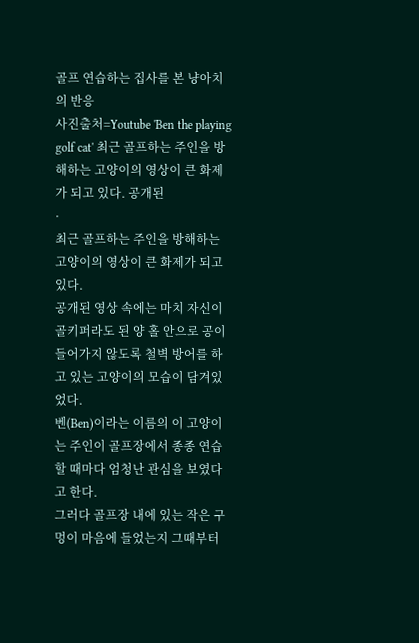골프 연습하는 집사를 본 냥아치의 반응
사진출처=Youtube 'Ben the playing golf cat' 최근 골프하는 주인을 방해하는 고양이의 영상이 큰 화제가 되고 있다. 공개된
·
최근 골프하는 주인을 방해하는 고양이의 영상이 큰 화제가 되고 있다.
공개된 영상 속에는 마치 자신이 골키퍼라도 된 양 홀 안으로 공이 들어가지 않도록 철벽 방어를 하고 있는 고양이의 모습이 담겨있었다.
벤(Ben)이라는 이름의 이 고양이는 주인이 골프장에서 종종 연습할 때마다 엄청난 관심을 보였다고 한다.
그러다 골프장 내에 있는 작은 구멍이 마음에 들었는지 그때부터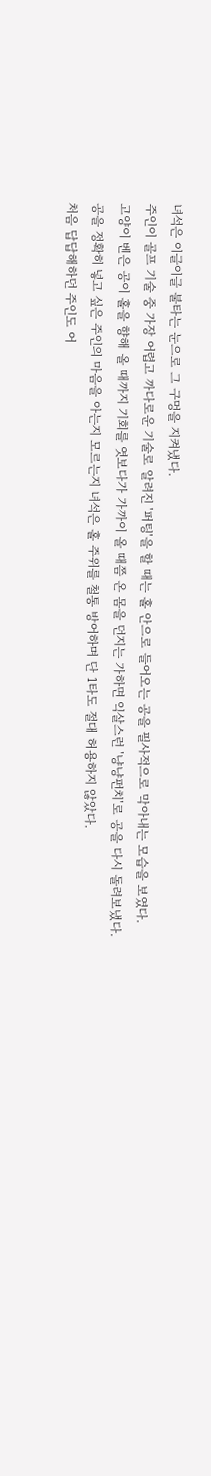녀석은 이글이글 불타는 눈으로 그 구멍을 지켜냈다.
주인이 골프 기술 중 가장 어렵고 까다로운 기술로 알려진 '퍼팅'을 할 때는 홀 안으로 들어오는 공을 필사적으로 막아내는 모습을 보였다.
고양이 벤은 공이 홀을 향해 올 때까지 기회를 엿보다가 가까이 올 때쯤 온 몸을 던지는 가하면 익살스런 '냥냥펀치'로 공을 다시 돌려보냈다.
공을 정확히 넣고 싶은 주인의 마음을 아는지 모르는지 녀석은 홀 주위를 철통 방어하며 단 1타도 절대 허용하지 않았다.
처음 답답해하던 주인도 어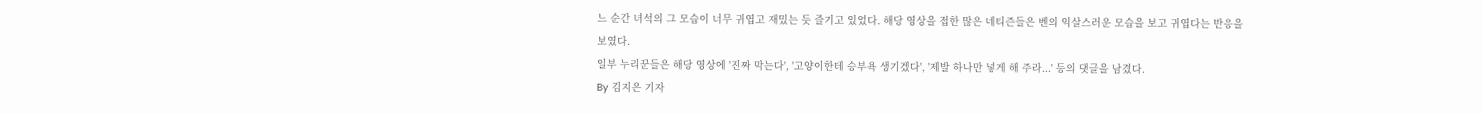느 순간 녀석의 그 모습이 너무 귀엽고 재밌는 듯 즐기고 있었다. 해당 영상을 접한 많은 네티즌들은 벤의 익살스러운 모습을 보고 귀엽다는 반응을 보였다.
일부 누리꾼들은 해당 영상에 '진짜 막는다', '고양이한테 승부욕 생기겠다', '제발 하나만 넣게 해 주라...' 등의 댓글을 남겼다.
By 김지은 기자